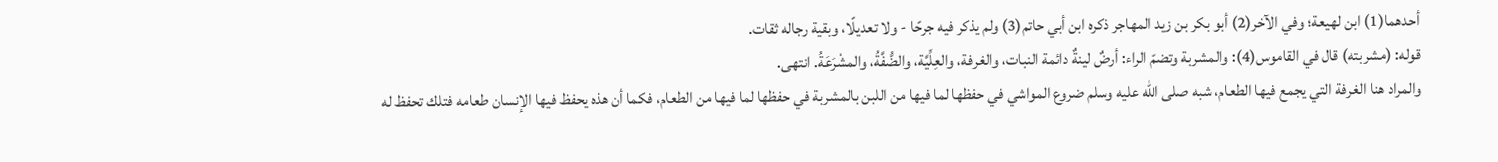أحدهما(1) ابن لهيعة؛ وفي الآخر(2) أبو بكر بن زيد المهاجر ذكره ابن أبي حاتم(3) ولم يذكر فيه جرحًا - ولا تعديلًا، وبقية رجاله ثقات.
قوله: (مشربته) قال في القاموس(4): والمشربة وتضمّ الراء: أرضٌ لينةٌ دائمة النبات، والغرفة، والعِلِّيَّة، والضُّفَّةُ، والمشْرَعَةُ. انتهى.
والمراد هنا الغرفة التي يجمع فيها الطعام، شبه صلى الله عليه وسلم ضروع المواشي في حفظها لما فيها من اللبن بالمشربة في حفظها لما فيها من الطعام، فكما أن هذه يحفظ فيها الإنسان طعامه فتلك تحفظ له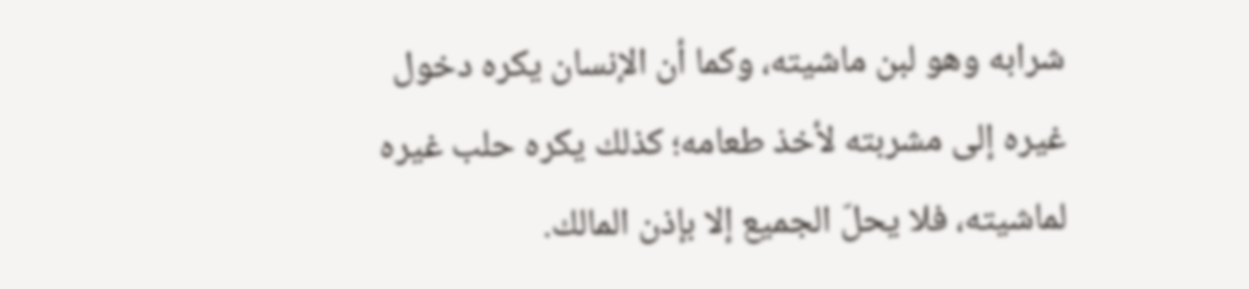شرابه وهو لبن ماشيته، وكما أن الإنسان يكره دخول غيره إلى مشربته لأخذ طعامه؛ كذلك يكره حلب غيره لماشيته، فلا يحلّ الجميع إلا بإذن المالك.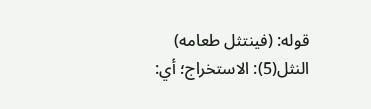قوله: (فينتثل طعامه) النثل(5): الاستخراج؛ أي: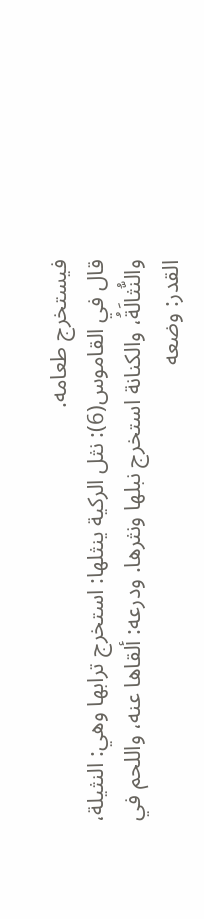فيستخرج طعامه.
قال في القاموس(6): نثل الركية ينثلها: استخرج ترابها وهي: النثيلة، والنُّثالَةُ، والكنانة استخرج نبلها ونثرها. ودرعه: ألقاها عنه، واللحم في القدر: وضعه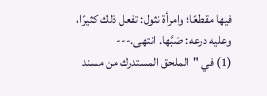فيها مقطعًا؛ وامرأة نثول: تفعل ذلك كثيرًا، وعليه درعه: صَبَّها. انتهى.---
(1) في "الملحق المستدرك من مسند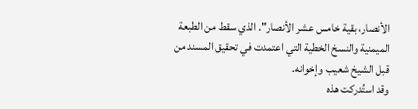الأنصار، بقية خامس عشر الأنصار". الذي سقط من الطبعة الميمنية والنسخ الخطية التي اعتمدت في تحقيق المسند من قبل الشيخ شعيب وإخوانه.
وقد استُدركت هذه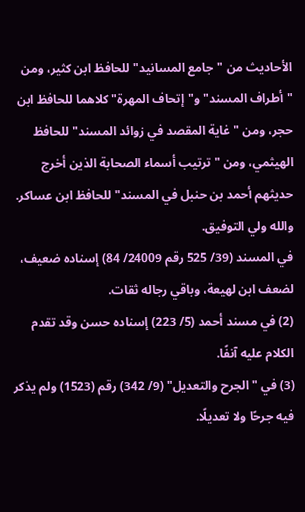الأحاديث من "جامع المسانيد" للحافظ ابن كثير، ومن "أطراف المسند" و"إتحاف المهرة" كلاهما للحافظ ابن حجر، ومن "غاية المقصد في زوائد المسند" للحافظ الهيثمي، ومن "ترتيب أسماء الصحابة الذين أخرج حديثهم أحمد بن حنبل في المسند" للحافظ ابن عساكر. والله ولي التوفيق.
في المسند (39/ 525 رقم 24009/ 84) إسناده ضعيف، لضعف ابن لهيعة، وباقي رجاله ثقات.
(2) في مسند أحمد (5/ 223) إسناده حسن وقد تقدم الكلام عليه آنفًا.
(3) في "الجرح والتعديل" (9/ 342) رقم (1523) ولم يذكر فيه جرحًا ولا تعديلًا.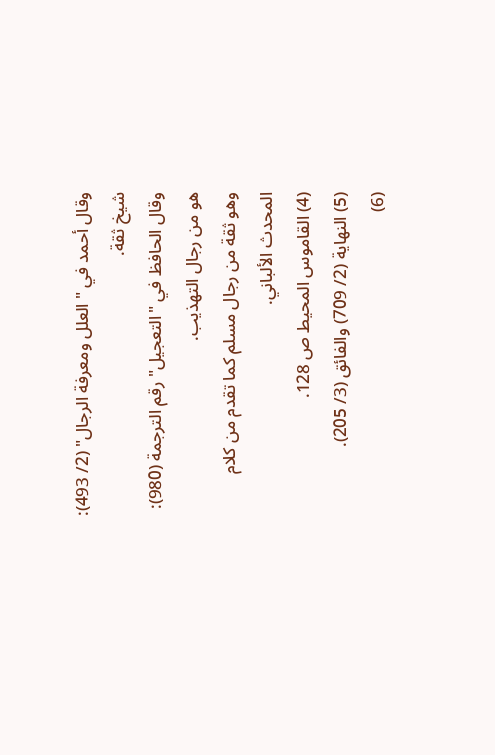وقال أحمد في "العلل ومعرفة الرجال" (2/ 493): شيخ ثقة.
وقال الحافظ في "التعجيل" رقم الترجمة (980): هو من رجال التهذيب.
وهو ثقة من رجال مسلم كما تقدم من كلام المحدث الألباني.
(4) القاموس المحيط ص 128.
(5) النهاية (2/ 709) والفائق (3/ 205).
(6)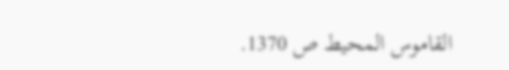القاموس المحيط ص 1370.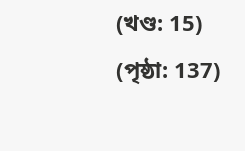(খণ্ড: 15) (পৃষ্ঠা: 137)